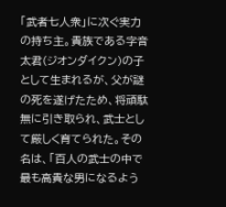「武者七人衆」に次ぐ実力の持ち主。貴族である字音太君(ジオンダイクン)の子として生まれるが、父が謎の死を遂げたため、将頑駄無に引き取られ、武士として厳しく育てられた。その名は、「百人の武士の中で最も高貴な男になるよう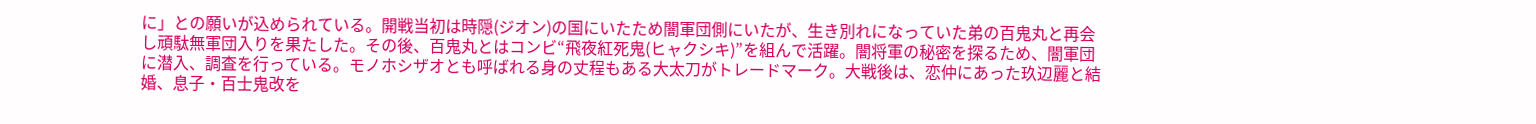に」との願いが込められている。開戦当初は時隠(ジオン)の国にいたため闇軍団側にいたが、生き別れになっていた弟の百鬼丸と再会し頑駄無軍団入りを果たした。その後、百鬼丸とはコンビ“飛夜紅死鬼(ヒャクシキ)”を組んで活躍。闇将軍の秘密を探るため、闇軍団に潜入、調査を行っている。モノホシザオとも呼ばれる身の丈程もある大太刀がトレードマーク。大戦後は、恋仲にあった玖辺麗と結婚、息子・百士鬼改を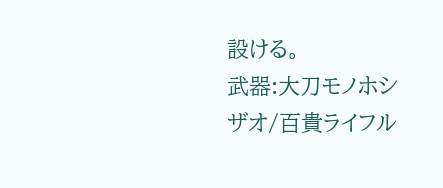設ける。
武器:大刀モノホシザオ/百貴ライフル